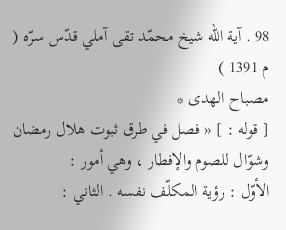98 . آية اللّه شيخ محمّد تقى آملي قدّس سرّه ( م 1391 )
مصباح الهدى *
[ قوله : ] « فصل في طرق ثبوت هلال رمضان وشوّال للصوم والإفطار ، وهي أمور :
الأوّل : رؤية المكلّف نفسه . الثاني :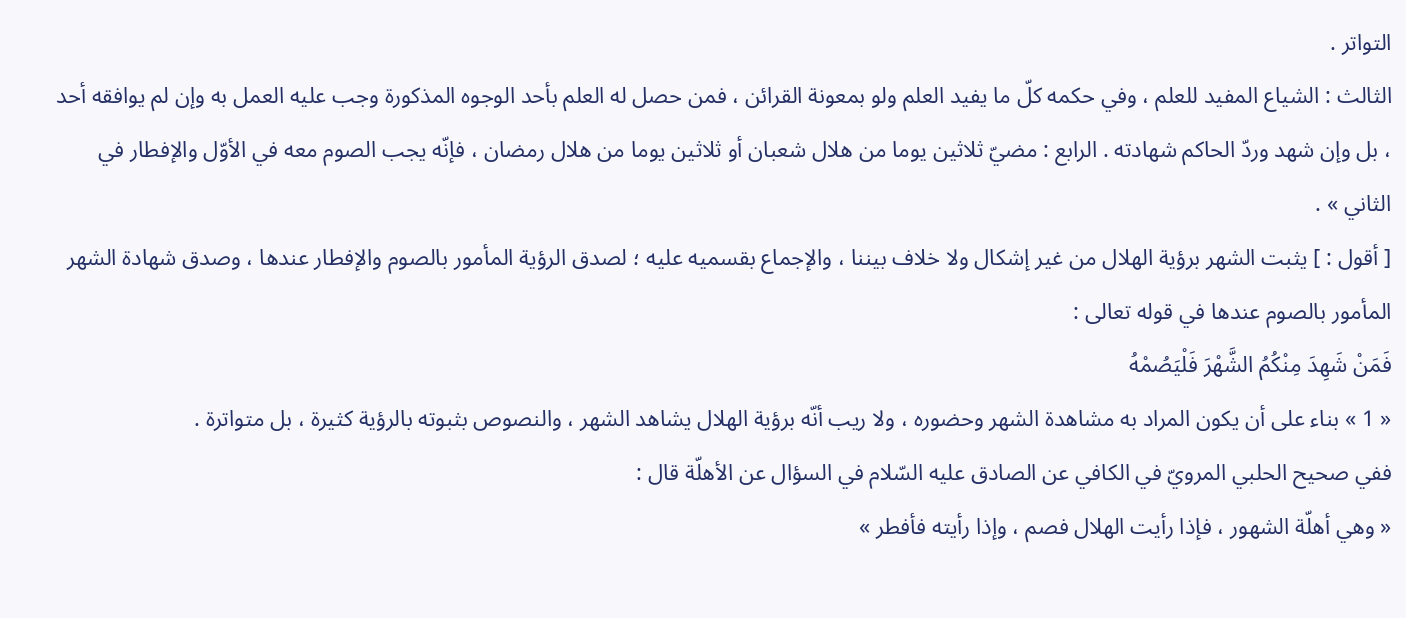التواتر .
الثالث : الشياع المفيد للعلم ، وفي حكمه كلّ ما يفيد العلم ولو بمعونة القرائن ، فمن حصل له العلم بأحد الوجوه المذكورة وجب عليه العمل به وإن لم يوافقه أحد ، بل وإن شهد وردّ الحاكم شهادته . الرابع : مضيّ ثلاثين يوما من هلال شعبان أو ثلاثين يوما من هلال رمضان ، فإنّه يجب الصوم معه في الأوّل والإفطار في الثاني » .
[ أقول : ] يثبت الشهر برؤية الهلال من غير إشكال ولا خلاف بيننا ، والإجماع بقسميه عليه ؛ لصدق الرؤية المأمور بالصوم والإفطار عندها ، وصدق شهادة الشهر المأمور بالصوم عندها في قوله تعالى :
فَمَنْ شَهِدَ مِنْكُمُ الشَّهْرَ فَلْيَصُمْهُ
« 1 » بناء على أن يكون المراد به مشاهدة الشهر وحضوره ، ولا ريب أنّه برؤية الهلال يشاهد الشهر ، والنصوص بثبوته بالرؤية كثيرة ، بل متواترة .
ففي صحيح الحلبي المرويّ في الكافي عن الصادق عليه السّلام في السؤال عن الأهلّة قال :
« وهي أهلّة الشهور ، فإذا رأيت الهلال فصم ، وإذا رأيته فأفطر »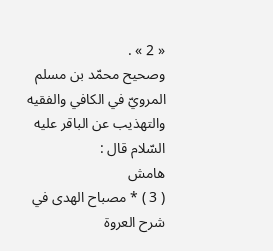« 2 » .
وصحيح محمّد بن مسلم المرويّ في الكافي والفقيه والتهذيب عن الباقر عليه السّلام قال :
هامش
( 3 ) * مصباح الهدى في شرح العروة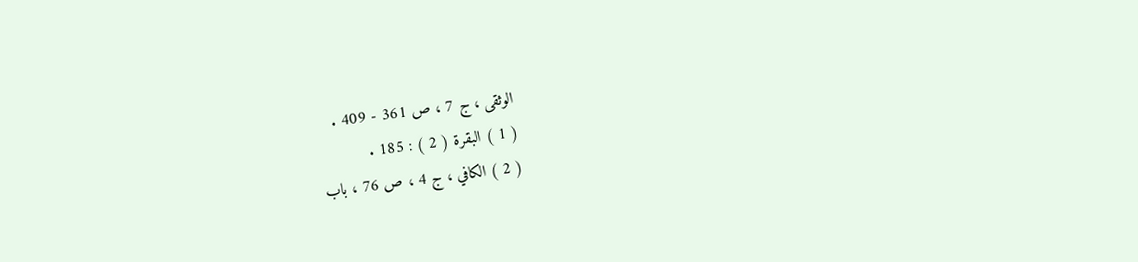الوثقى ، ج 7 ، ص 361 - 409 .
( 1 ) البقرة ( 2 ) : 185 .
( 2 ) الكافي ، ج 4 ، ص 76 ، باب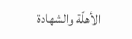الأهلّة والشهادة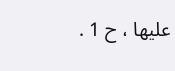عليها ، ح 1 .